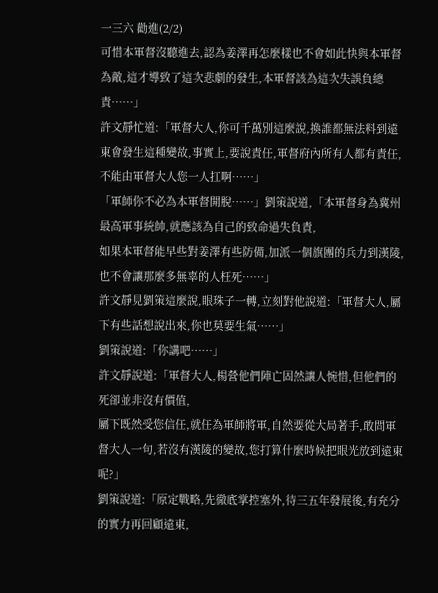一三六 勸進(2/2)
可惜本軍督沒聽進去,認為姜澤再怎麼樣也不會如此快與本軍督為敵,這才導致了這次悲劇的發生,本軍督該為這次失誤負總責……」
許文靜忙道:「軍督大人,你可千萬別這麼說,換誰都無法料到遠東會發生這種變故,事實上,要說責任,軍督府內所有人都有責任,不能由軍督大人您一人扛啊……」
「軍師你不必為本軍督開脫……」劉策說道,「本軍督身為冀州最高軍事統帥,就應該為自己的致命過失負責,
如果本軍督能早些對姜澤有些防備,加派一個旗團的兵力到漢陵,也不會讓那麼多無辜的人枉死……」
許文靜見劉策這麼說,眼珠子一轉,立刻對他說道:「軍督大人,屬下有些話想說出來,你也莫要生氣……」
劉策說道:「你講吧……」
許文靜說道:「軍督大人,楊營他們陣亡固然讓人惋惜,但他們的死卻並非沒有價值,
屬下既然受您信任,就任為軍師將軍,自然要從大局著手,敢問軍督大人一句,若沒有漢陵的變故,您打算什麼時候把眼光放到遠東呢?」
劉策說道:「原定戰略,先徹底掌控塞外,待三五年發展後,有充分的實力再回顧遠東,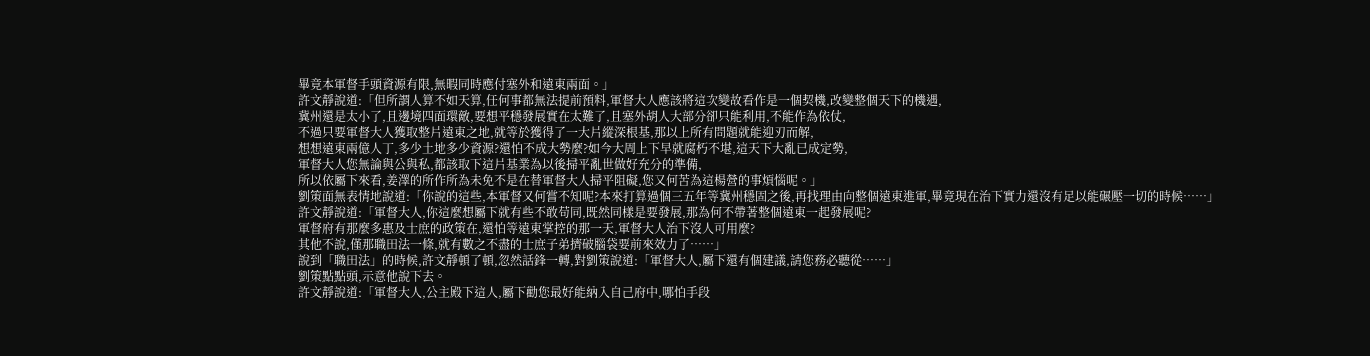畢竟本軍督手頭資源有限,無暇同時應付塞外和遠東兩面。」
許文靜說道:「但所謂人算不如天算,任何事都無法提前預料,軍督大人應該將這次變故看作是一個契機,改變整個天下的機遇,
冀州還是太小了,且邊境四面環敵,要想平穩發展實在太難了,且塞外胡人大部分卻只能利用,不能作為依仗,
不過只要軍督大人獲取整片遠東之地,就等於獲得了一大片縱深根基,那以上所有問題就能迎刃而解,
想想遠東兩億人丁,多少土地多少資源?還怕不成大勢麼?如今大周上下早就腐朽不堪,這天下大亂已成定勢,
軍督大人您無論與公與私,都該取下這片基業為以後掃平亂世做好充分的準備,
所以依屬下來看,姜澤的所作所為未免不是在替軍督大人掃平阻礙,您又何苦為這楊營的事煩惱呢。」
劉策面無表情地說道:「你說的這些,本軍督又何嘗不知呢?本來打算過個三五年等冀州穩固之後,再找理由向整個遠東進軍,畢竟現在治下實力還沒有足以能碾壓一切的時候……」
許文靜說道:「軍督大人,你這麼想屬下就有些不敢苟同,既然同樣是要發展,那為何不帶著整個遠東一起發展呢?
軍督府有那麼多惠及士庶的政策在,還怕等遠東掌控的那一天,軍督大人治下沒人可用麼?
其他不說,僅那職田法一條,就有數之不盡的士庶子弟擠破腦袋要前來效力了……」
說到「職田法」的時候,許文靜頓了頓,忽然話鋒一轉,對劉策說道:「軍督大人,屬下還有個建議,請您務必聽從……」
劉策點點頭,示意他說下去。
許文靜說道:「軍督大人,公主殿下這人,屬下勸您最好能納入自己府中,哪怕手段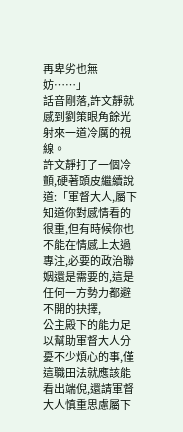再卑劣也無妨……」
話音剛落,許文靜就感到劉策眼角餘光射來一道冷厲的視線。
許文靜打了一個冷顫,硬著頭皮繼續說道:「軍督大人,屬下知道你對感情看的很重,但有時候你也不能在情感上太過專注,必要的政治聯姻還是需要的,這是任何一方勢力都避不開的抉擇,
公主殿下的能力足以幫助軍督大人分憂不少煩心的事,僅這職田法就應該能看出端倪,還請軍督大人慎重思慮屬下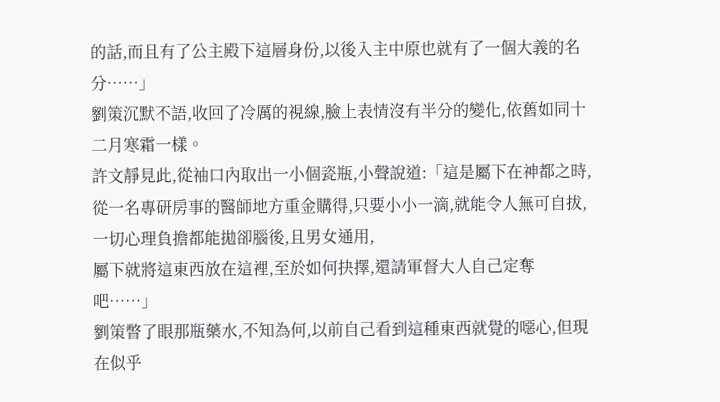的話,而且有了公主殿下這層身份,以後入主中原也就有了一個大義的名分……」
劉策沉默不語,收回了冷厲的視線,臉上表情沒有半分的變化,依舊如同十二月寒霜一樣。
許文靜見此,從袖口內取出一小個瓷瓶,小聲說道:「這是屬下在神都之時,從一名專研房事的醫師地方重金購得,只要小小一滴,就能令人無可自拔,一切心理負擔都能拋卻腦後,且男女通用,
屬下就將這東西放在這裡,至於如何抉擇,還請軍督大人自己定奪吧……」
劉策瞥了眼那瓶藥水,不知為何,以前自己看到這種東西就覺的噁心,但現在似乎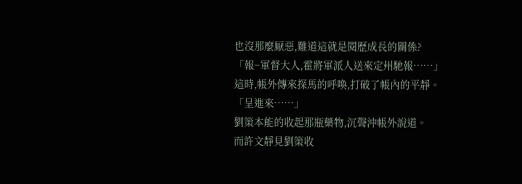也沒那麼厭惡,難道這就是閱歷成長的關係?
「報~軍督大人,霍將軍派人送來定州馳報……」
這時,帳外傳來探馬的呼喚,打破了帳內的平靜。
「呈進來……」
劉策本能的收起那瓶藥物,沉聲沖帳外說道。
而許文靜見劉策收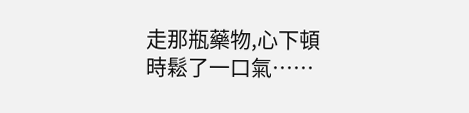走那瓶藥物,心下頓時鬆了一口氣……